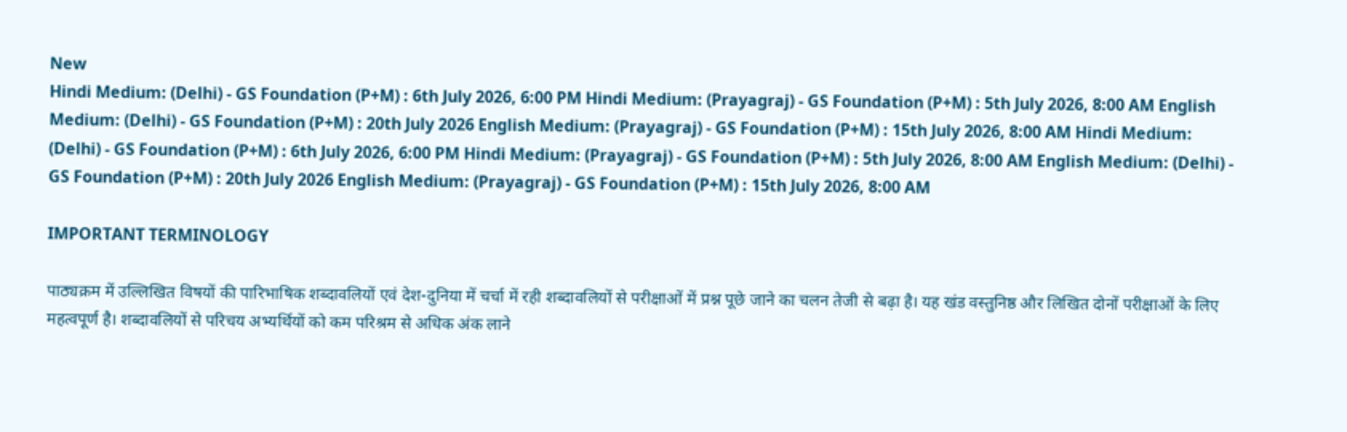New
Hindi Medium: (Delhi) - GS Foundation (P+M) : 6th July 2026, 6:00 PM Hindi Medium: (Prayagraj) - GS Foundation (P+M) : 5th July 2026, 8:00 AM English Medium: (Delhi) - GS Foundation (P+M) : 20th July 2026 English Medium: (Prayagraj) - GS Foundation (P+M) : 15th July 2026, 8:00 AM Hindi Medium: (Delhi) - GS Foundation (P+M) : 6th July 2026, 6:00 PM Hindi Medium: (Prayagraj) - GS Foundation (P+M) : 5th July 2026, 8:00 AM English Medium: (Delhi) - GS Foundation (P+M) : 20th July 2026 English Medium: (Prayagraj) - GS Foundation (P+M) : 15th July 2026, 8:00 AM

IMPORTANT TERMINOLOGY

पाठ्यक्रम में उल्लिखित विषयों की पारिभाषिक शब्दावलियों एवं देश-दुनिया में चर्चा में रही शब्दावलियों से परीक्षाओं में प्रश्न पूछे जाने का चलन तेजी से बढ़ा है। यह खंड वस्तुनिष्ठ और लिखित दोनों परीक्षाओं के लिए महत्वपूर्ण है। शब्दावलियों से परिचय अभ्यर्थियों को कम परिश्रम से अधिक अंक लाने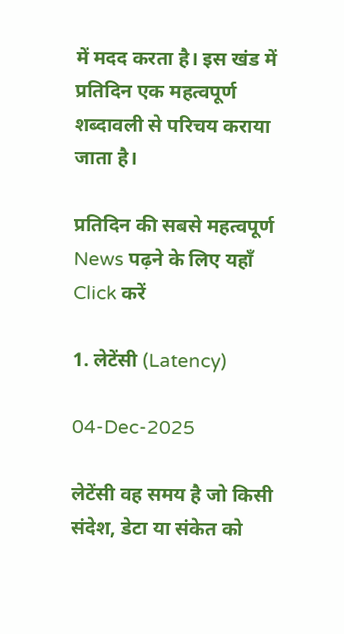में मदद करता है। इस खंड में प्रतिदिन एक महत्वपूर्ण शब्दावली से परिचय कराया जाता है।

प्रतिदिन की सबसे महत्वपूर्ण News पढ़ने के लिए यहाँ Click करें

1. लेटेंसी (Latency)

04-Dec-2025

लेटेंसी वह समय है जो किसी संदेश, डेटा या संकेत को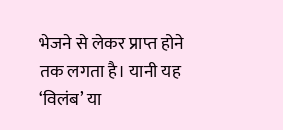भेजने से लेकर प्राप्त होने तक लगता है। यानी यह ‘विलंब’ या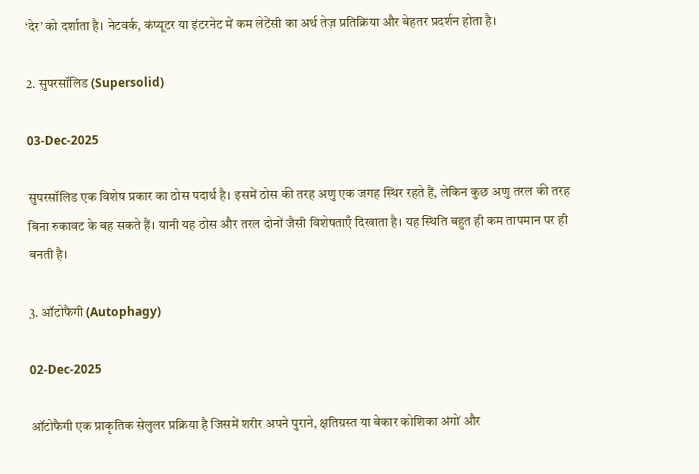‘देर’ को दर्शाता है। नेटवर्क, कंप्यूटर या इंटरनेट में कम लेटेंसी का अर्थ तेज़ प्रतिक्रिया और बेहतर प्रदर्शन होता है।

2. सुपरसॉलिड (Supersolid)

03-Dec-2025

सुपरसॉलिड एक विशेष प्रकार का ठोस पदार्थ है। इसमें ठोस की तरह अणु एक जगह स्थिर रहते हैं, लेकिन कुछ अणु तरल की तरह बिना रुकावट के बह सकते हैं। यानी यह ठोस और तरल दोनों जैसी विशेषताएँ दिखाता है। यह स्थिति बहुत ही कम तापमान पर ही बनती है।

3. ऑटोफैगी (Autophagy)

02-Dec-2025

ऑटोफैगी एक प्राकृतिक सेलुलर प्रक्रिया है जिसमें शरीर अपने पुराने, क्षतिग्रस्त या बेकार कोशिका अंगों और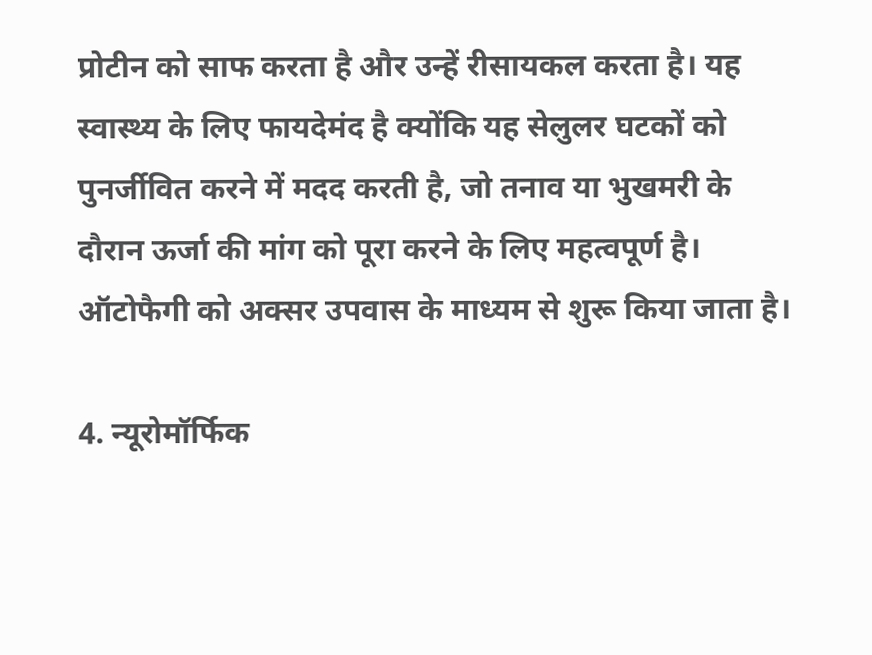प्रोटीन को साफ करता है और उन्हें रीसायकल करता है। यह स्वास्थ्य के लिए फायदेमंद है क्योंकि यह सेलुलर घटकों को पुनर्जीवित करने में मदद करती है, जो तनाव या भुखमरी के दौरान ऊर्जा की मांग को पूरा करने के लिए महत्वपूर्ण है। ऑटोफैगी को अक्सर उपवास के माध्यम से शुरू किया जाता है।

4. न्यूरोमॉर्फिक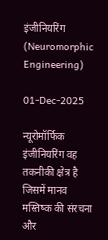इंजीनियरिंग (Neuromorphic Engineering)

01-Dec-2025

न्यूरोमॉर्फिक इंजीनियरिंग वह तकनीकी क्षेत्र है जिसमें मानव मस्तिष्क की संरचना और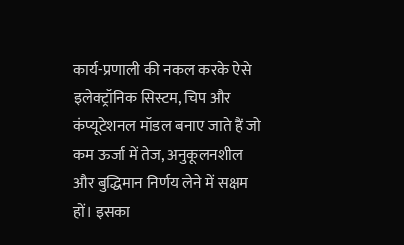कार्य-प्रणाली की नकल करके ऐसे इलेक्ट्रॉनिक सिस्टम, चिप और कंप्यूटेशनल मॉडल बनाए जाते हैं जो कम ऊर्जा में तेज, अनुकूलनशील और बुद्धिमान निर्णय लेने में सक्षम हों। इसका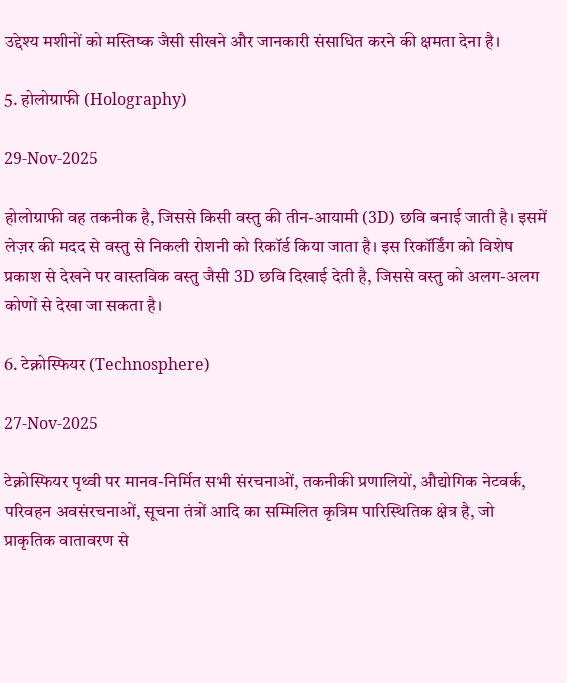उद्देश्य मशीनों को मस्तिष्क जैसी सीखने और जानकारी संसाधित करने की क्षमता देना है।

5. होलोग्राफी (Holography)

29-Nov-2025

होलोग्राफी वह तकनीक है, जिससे किसी वस्तु की तीन-आयामी (3D) छवि बनाई जाती है। इसमें लेज़र की मदद से वस्तु से निकली रोशनी को रिकॉर्ड किया जाता है। इस रिकॉर्डिंग को विशेष प्रकाश से देखने पर वास्तविक वस्तु जैसी 3D छवि दिखाई देती है, जिससे वस्तु को अलग-अलग कोणों से देखा जा सकता है।

6. टेक्नोस्फियर (Technosphere)

27-Nov-2025

टेक्नोस्फियर पृथ्वी पर मानव-निर्मित सभी संरचनाओं, तकनीकी प्रणालियों, औद्योगिक नेटवर्क, परिवहन अवसंरचनाओं, सूचना तंत्रों आदि का सम्मिलित कृत्रिम पारिस्थितिक क्षेत्र है, जो प्राकृतिक वातावरण से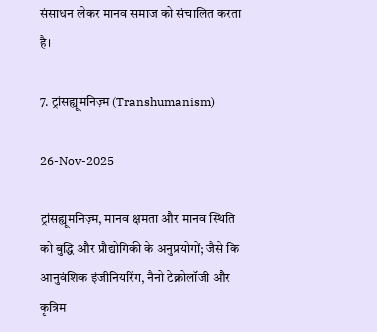संसाधन लेकर मानव समाज को संचालित करता है।

7. ट्रांसह्यूमनिज़्म (Transhumanism)

26-Nov-2025

ट्रांसह्यूमनिज़्म, मानव क्षमता और मानव स्थिति को बुद्धि और प्रौद्योगिकी के अनुप्रयोगों; जैसे कि आनुवंशिक इंजीनियरिंग, नैनो टेक्नोलॉजी और कृत्रिम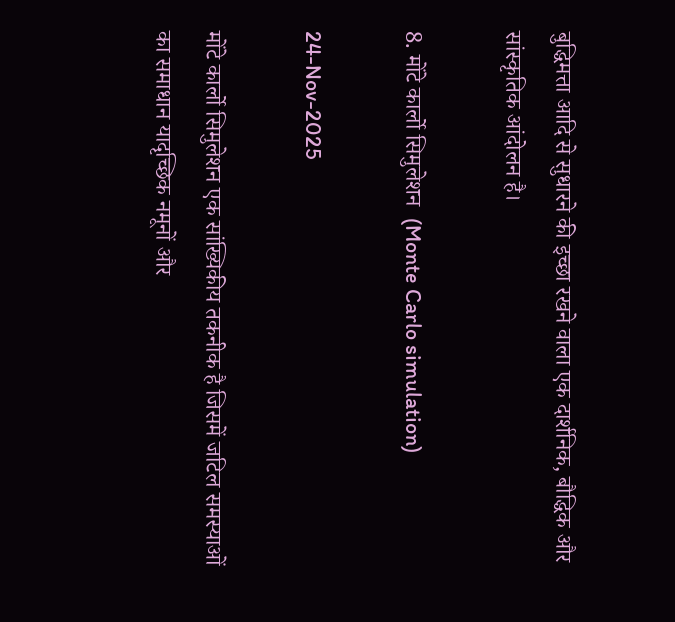बुद्धिमत्ता आदि से सुधारने की इच्छा रखने वाला एक दार्शनिक, बौद्धिक और सांस्कृतिक आंदोलन है।

8. मोंटे कार्लो सिमुलेशन  (Monte Carlo simulation)

24-Nov-2025

मोंटे कार्लो सिमुलेशन एक सांख्यिकीय तकनीक है जिसमें जटिल समस्याओं का समाधान यादृच्छिक नमूनों और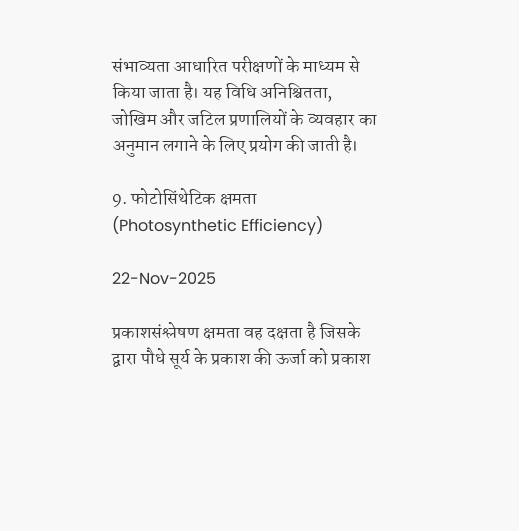संभाव्यता आधारित परीक्षणों के माध्यम से किया जाता है। यह विधि अनिश्चितता, जोखिम और जटिल प्रणालियों के व्यवहार का अनुमान लगाने के लिए प्रयोग की जाती है।

9. फोटोसिंथेटिक क्षमता (Photosynthetic Efficiency)

22-Nov-2025

प्रकाशसंश्लेषण क्षमता वह दक्षता है जिसके द्वारा पौधे सूर्य के प्रकाश की ऊर्जा को प्रकाश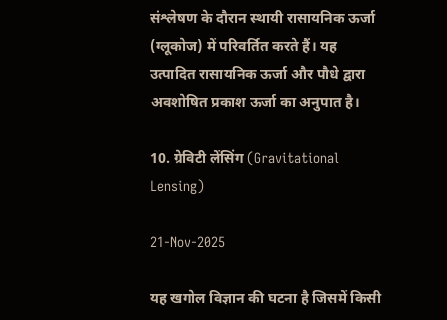संश्लेषण के दौरान स्थायी रासायनिक ऊर्जा (ग्लूकोज) में परिवर्तित करते हैं। यह उत्पादित रासायनिक ऊर्जा और पौधे द्वारा अवशोषित प्रकाश ऊर्जा का अनुपात है।

10. ग्रेविटी लेंसिंग (Gravitational Lensing)

21-Nov-2025

यह खगोल विज्ञान की घटना है जिसमें किसी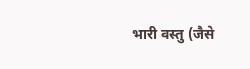भारी वस्तु (जैसे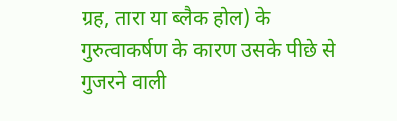ग्रह, तारा या ब्लैक होल) के गुरुत्वाकर्षण के कारण उसके पीछे से गुजरने वाली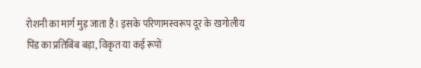रोशनी का मार्ग मुड़ जाता है। इसके परिणामस्वरूप दूर के खगोलीय पिंड का प्रतिबिंब बड़ा, विकृत या कई रूपों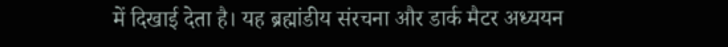में दिखाई देता है। यह ब्रह्मांडीय संरचना और डार्क मैटर अध्ययन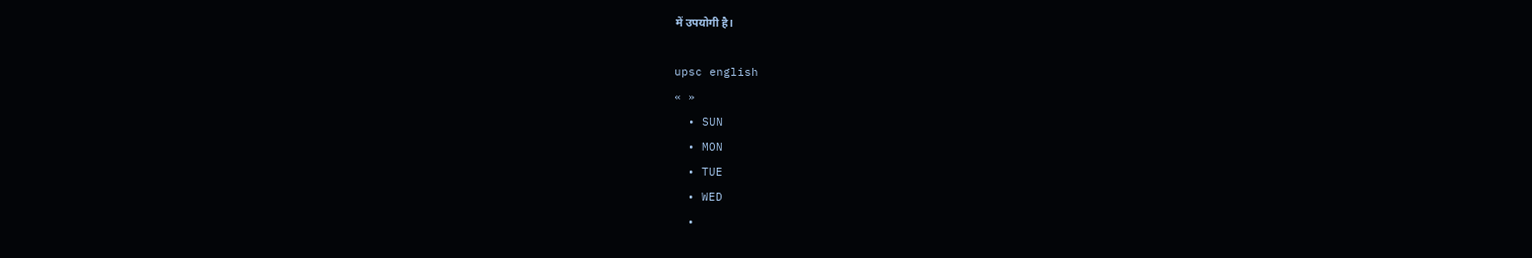में उपयोगी है।

upsc english
« »
  • SUN
  • MON
  • TUE
  • WED
  •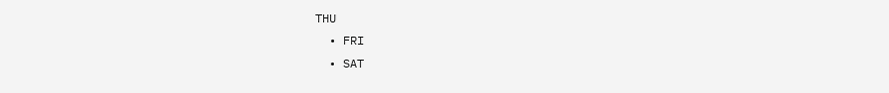THU
  • FRI
  • SAT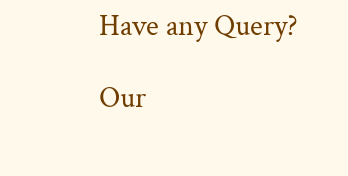Have any Query?

Our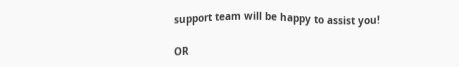support team will be happy to assist you!

OR